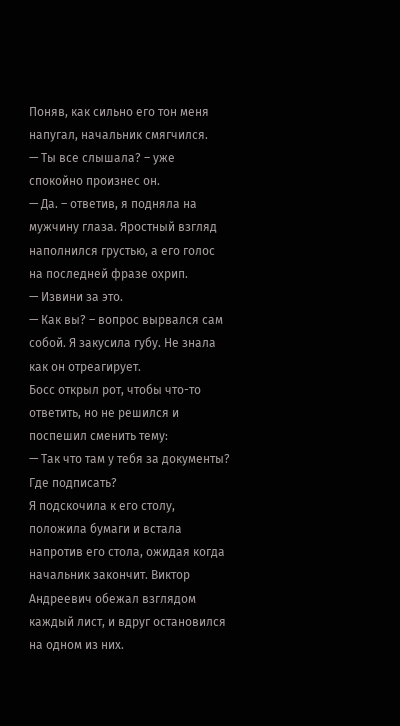Поняв, как сильно его тон меня напугал, начальник смягчился.
— Ты все слышала? – уже спокойно произнес он.
— Да. – ответив, я подняла на мужчину глаза. Яростный взгляд наполнился грустью, а его голос на последней фразе охрип.
— Извини за это.
— Как вы? – вопрос вырвался сам собой. Я закусила губу. Не знала как он отреагирует.
Босс открыл рот, чтобы что-то ответить, но не решился и поспешил сменить тему:
— Так что там у тебя за документы? Где подписать?
Я подскочила к его столу, положила бумаги и встала напротив его стола, ожидая когда начальник закончит. Виктор Андреевич обежал взглядом каждый лист, и вдруг остановился на одном из них.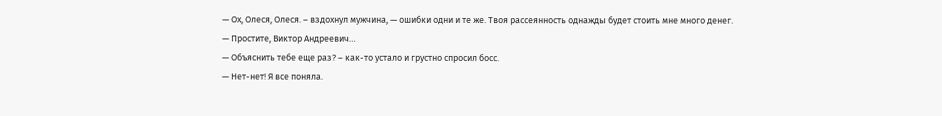— Ох, Олеся, Олеся. – вздохнул мужчина, — ошибки одни и те же. Твоя рассеянность однажды будет стоить мне много денег.
— Простите, Виктор Андреевич…
— Объяснить тебе еще раз? – как-то устало и грустно спросил босс.
— Нет-нет! Я все поняла.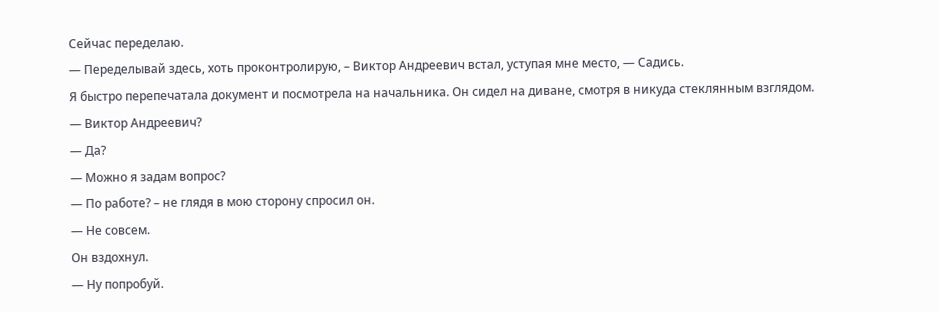Сейчас переделаю.
— Переделывай здесь, хоть проконтролирую, – Виктор Андреевич встал, уступая мне место, — Садись.
Я быстро перепечатала документ и посмотрела на начальника. Он сидел на диване, смотря в никуда стеклянным взглядом.
— Виктор Андреевич?
— Да?
— Можно я задам вопрос?
— По работе? – не глядя в мою сторону спросил он.
— Не совсем.
Он вздохнул.
— Ну попробуй.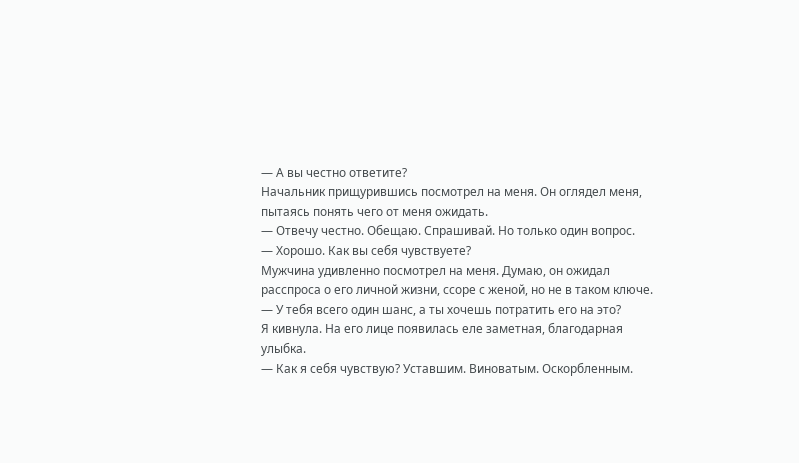— А вы честно ответите?
Начальник прищурившись посмотрел на меня. Он оглядел меня, пытаясь понять чего от меня ожидать.
— Отвечу честно. Обещаю. Спрашивай. Но только один вопрос.
— Хорошо. Как вы себя чувствуете?
Мужчина удивленно посмотрел на меня. Думаю, он ожидал расспроса о его личной жизни, ссоре с женой, но не в таком ключе.
— У тебя всего один шанс, а ты хочешь потратить его на это?
Я кивнула. На его лице появилась еле заметная, благодарная улыбка.
— Как я себя чувствую? Уставшим. Виноватым. Оскорбленным.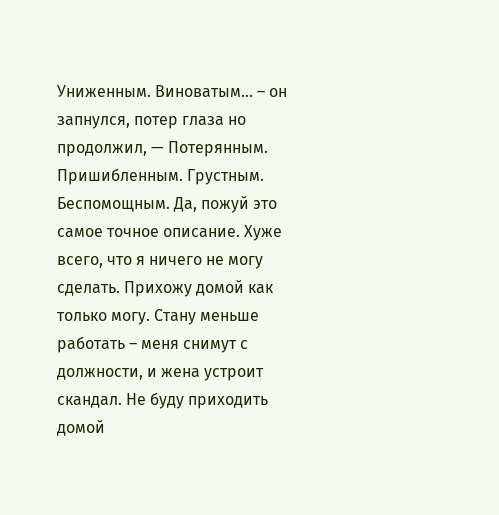Униженным. Виноватым… – он запнулся, потер глаза но продолжил, — Потерянным. Пришибленным. Грустным. Беспомощным. Да, пожуй это самое точное описание. Хуже всего, что я ничего не могу сделать. Прихожу домой как только могу. Стану меньше работать – меня снимут с должности, и жена устроит скандал. Не буду приходить домой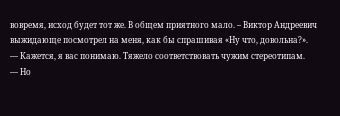вовремя, исход будет тот же. В общем приятного мало. – Виктор Андреевич выжидающе посмотрел на меня, как бы спрашивая «Ну что, довольна?».
— Кажется, я вас понимаю. Тяжело соответствовать чужим стереотипам.
— Но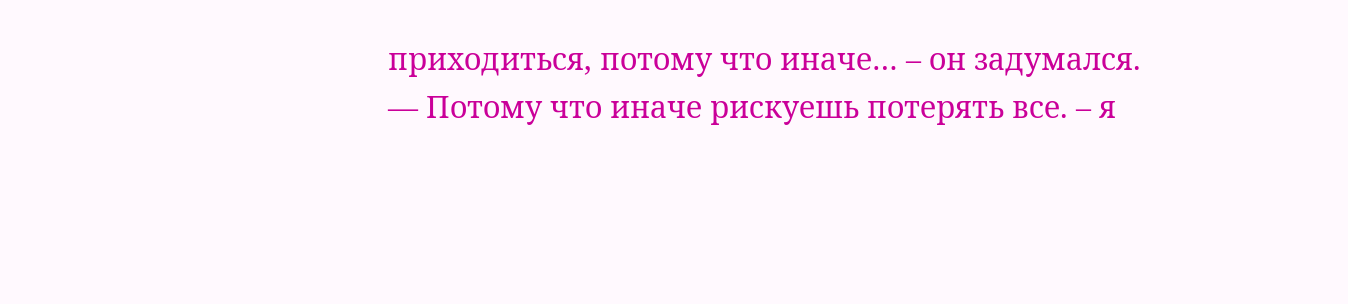приходиться, потому что иначе… – он задумался.
— Потому что иначе рискуешь потерять все. – я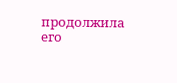продолжила его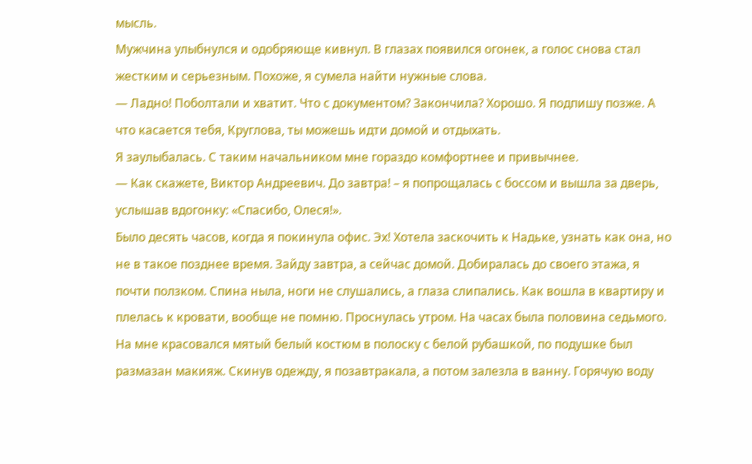мысль.
Мужчина улыбнулся и одобряюще кивнул. В глазах появился огонек, а голос снова стал жестким и серьезным. Похоже, я сумела найти нужные слова.
— Ладно! Поболтали и хватит. Что с документом? Закончила? Хорошо. Я подпишу позже. А что касается тебя, Круглова, ты можешь идти домой и отдыхать.
Я заулыбалась. С таким начальником мне гораздо комфортнее и привычнее.
— Как скажете, Виктор Андреевич. До завтра! – я попрощалась с боссом и вышла за дверь, услышав вдогонку: «Спасибо, Олеся!».
Было десять часов, когда я покинула офис. Эх! Хотела заскочить к Надьке, узнать как она, но не в такое позднее время. Зайду завтра, а сейчас домой. Добиралась до своего этажа, я почти ползком. Спина ныла, ноги не слушались, а глаза слипались. Как вошла в квартиру и плелась к кровати, вообще не помню. Проснулась утром. На часах была половина седьмого. На мне красовался мятый белый костюм в полоску с белой рубашкой, по подушке был размазан макияж. Скинув одежду, я позавтракала, а потом залезла в ванну. Горячую воду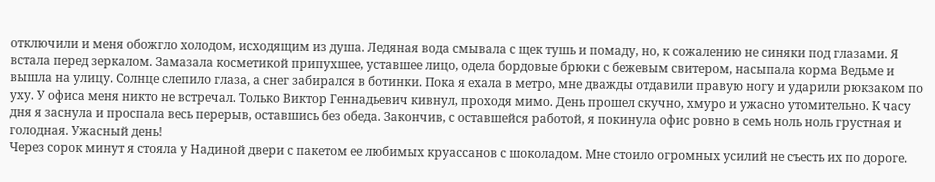отключили и меня обожгло холодом, исходящим из душа. Ледяная вода смывала с щек тушь и помаду, но, к сожалению не синяки под глазами. Я встала перед зеркалом. Замазала косметикой припухшее, уставшее лицо, одела бордовые брюки с бежевым свитером, насыпала корма Ведьме и вышла на улицу. Солнце слепило глаза, а снег забирался в ботинки. Пока я ехала в метро, мне дважды отдавили правую ногу и ударили рюкзаком по уху. У офиса меня никто не встречал. Только Виктор Геннадьевич кивнул, проходя мимо. День прошел скучно, хмуро и ужасно утомительно. К часу дня я заснула и проспала весь перерыв, оставшись без обеда. Закончив, с оставшейся работой, я покинула офис ровно в семь ноль ноль грустная и голодная. Ужасный день!
Через сорок минут я стояла у Надиной двери с пакетом ее любимых круассанов с шоколадом. Мне стоило огромных усилий не съесть их по дороге.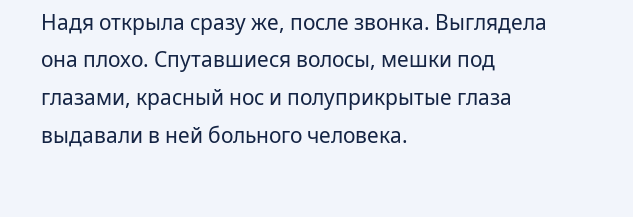Надя открыла сразу же, после звонка. Выглядела она плохо. Спутавшиеся волосы, мешки под глазами, красный нос и полуприкрытые глаза выдавали в ней больного человека.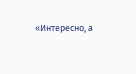«Интересно, а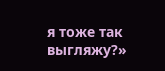я тоже так выгляжу?»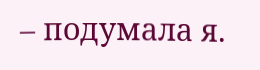– подумала я.